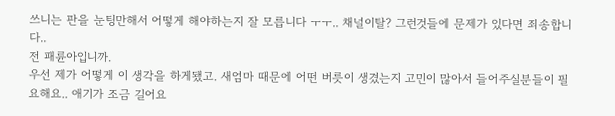쓰니는 판을 눈팅만해서 어떻게 해야하는지 잘 모릅니다 ㅜㅜ.. 채널이탈? 그런것들에 문제가 있다면 죄송합니다..
전 패륜아입니까.
우선 제가 어떻게 이 생각을 하게됐고. 새엄마 때문에 어떤 버릇이 생겼는지 고민이 많아서 들어주실분들이 필요해요.. 애기가 조금 길어요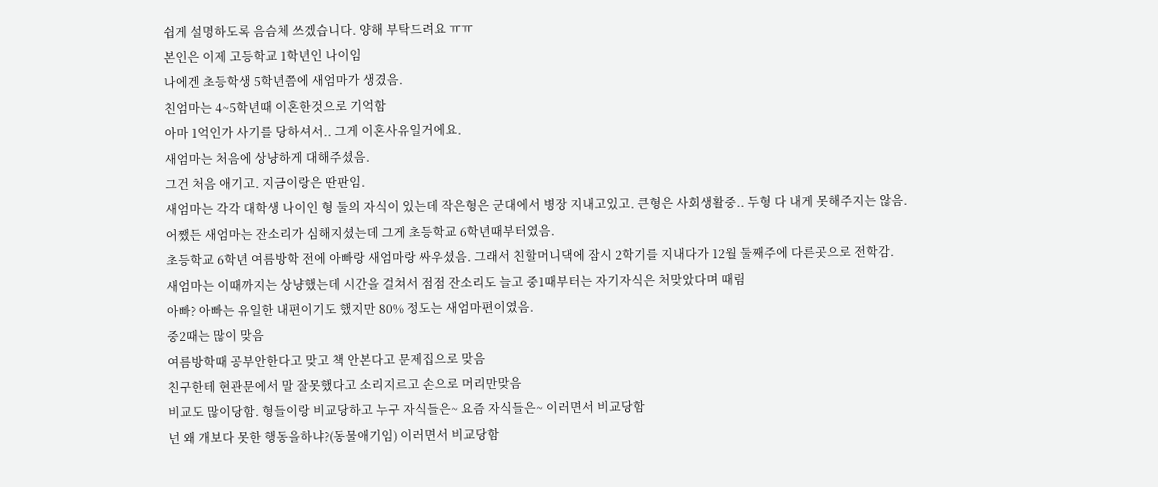쉽게 설명하도록 음슴체 쓰겠습니다. 양해 부탁드려요 ㅠㅠ
본인은 이제 고등학교 1학년인 나이임
나에겐 초등학생 5학년쯤에 새엄마가 생겼음.
친엄마는 4~5학년때 이혼한것으로 기억함
아마 1억인가 사기를 당하셔서.. 그게 이혼사유일거에요.
새엄마는 처음에 상냥하게 대해주셨음.
그건 처음 애기고. 지금이랑은 딴판임.
새엄마는 각각 대학생 나이인 형 둘의 자식이 있는데 작은형은 군대에서 병장 지내고있고. 큰형은 사회생활중.. 두형 다 내게 못해주지는 않음.
어쨌든 새엄마는 잔소리가 심해지셨는데 그게 초등학교 6학년때부터였음.
초등학교 6학년 여름방학 전에 아빠랑 새엄마랑 싸우셨음. 그래서 친할머니댁에 잠시 2학기를 지내다가 12월 둘째주에 다른곳으로 전학감.
새엄마는 이때까지는 상냥했는데 시간을 걸쳐서 점점 잔소리도 늘고 중1때부터는 자기자식은 처맞았다며 때림
아빠? 아빠는 유일한 내편이기도 했지만 80% 정도는 새엄마편이였음.
중2때는 많이 맞음
여름방학때 공부안한다고 맞고 책 안본다고 문제집으로 맞음
친구한테 현관문에서 말 잘못했다고 소리지르고 손으로 머리만맞음
비교도 많이당함. 형들이랑 비교당하고 누구 자식들은~ 요즘 자식들은~ 이러면서 비교당함
넌 왜 개보다 못한 행동을하냐?(동물애기임) 이러면서 비교당함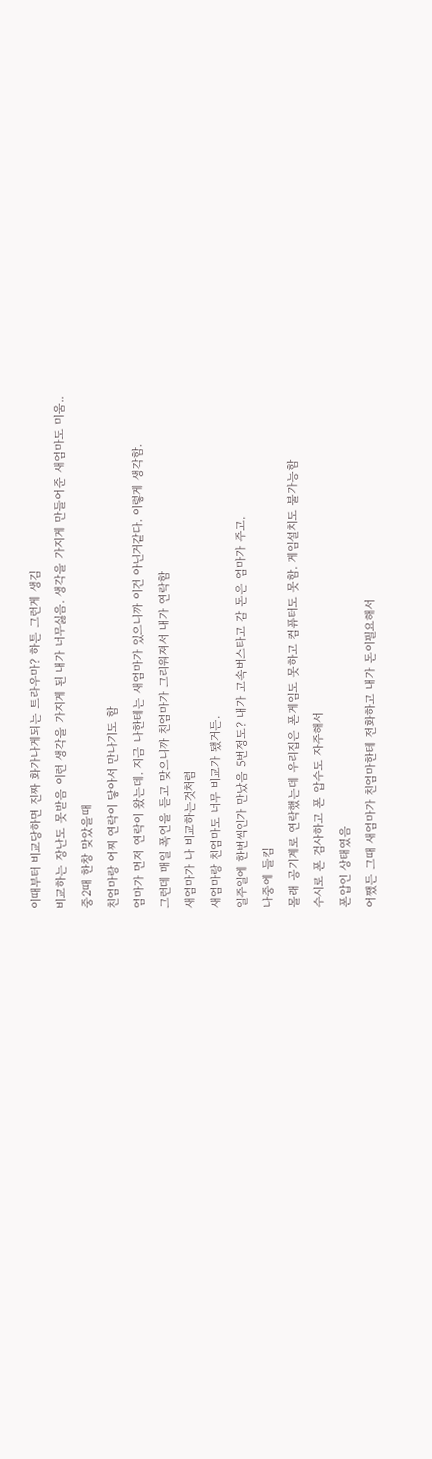이때부터 비교당하면 진짜 화가나게되는 트라우마? 하튼 그런게 생김
비교하는 장난도 못받음 이런 생각을 가지게 된 내가 너무싫음. 생각을 가지게 만들어준 새엄마도 미움..
중2때 한창 맞았을때
친엄마랑 어찌 연락이 닿아서 만나기도 함
엄마가 먼저 연락이 왔는데. 지금 나한테는 새엄마가 있으니까 이건 아닌거같다. 이렇게 생각함.
그런데 매일 폭언을 듣고 맞으니까 친엄마가 그리워져서 내가 연락함
새엄마가 나 비교하는것처럼
새엄마랑 친엄마도 너무 비교가 됐거든.
일주일에 한번씩인가 만났음 5번정도? 내가 고속버스타고 감 돈은 엄마가 주고.
나중에 들킴
몰래 공기계로 연락했는데 우리집은 폰게임도 못하고 컴퓨터도 못함. 게임설치도 불가능함
수시로 폰 검사하고 폰 압수도 자주해서
폰압인 상태였음
어쨌든 그때 새엄마가 친엄마한테 전화하고 내가 돈이필요해서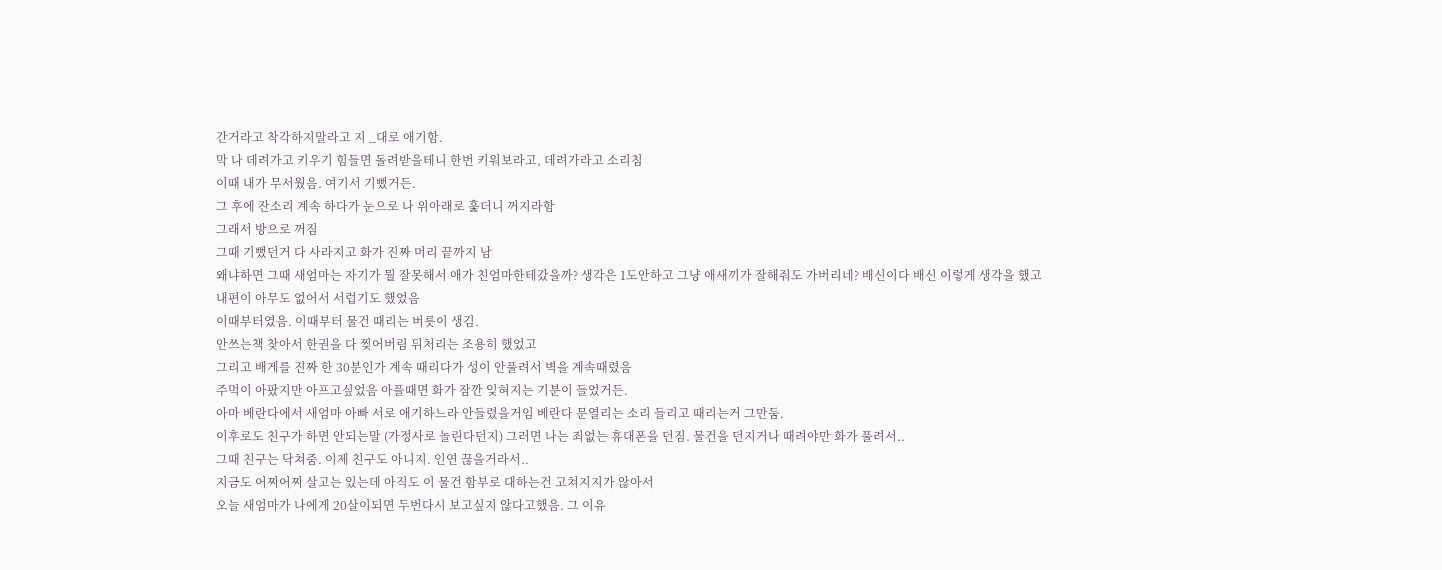간거라고 착각하지말라고 지 _대로 애기함.
막 나 데려가고 키우기 힘들면 돌려받을테니 한번 키워보라고, 데려가라고 소리침
이때 내가 무서웠음. 여기서 기뻤거든.
그 후에 잔소리 계속 하다가 눈으로 나 위아래로 훑더니 꺼지라함
그래서 방으로 꺼짐
그때 기뻤던거 다 사라지고 화가 진짜 머리 끝까지 남
왜냐하면 그때 새엄마는 자기가 뭘 잘못해서 애가 친엄마한테갔을까? 생각은 1도안하고 그냥 애새끼가 잘해줘도 가버리네? 배신이다 배신 이렇게 생각을 했고
내편이 아무도 없어서 서럽기도 했었음
이때부터였음. 이때부터 물건 때리는 버릇이 생김.
안쓰는책 찾아서 한권을 다 찢어버림 뒤처리는 조용히 했었고
그리고 배게를 진짜 한 30분인가 계속 때리다가 성이 안풀려서 벽을 계속때렸음
주먹이 아팠지만 아프고싶었음 아플때면 화가 잠깐 잊혀지는 기분이 들었거든.
아마 베란다에서 새엄마 아빠 서로 애기하느라 안들렸을거임 베란다 문열리는 소리 들리고 때리는거 그만둠.
이후로도 친구가 하면 안되는말 (가정사로 놀린다던지) 그러면 나는 죄없는 휴대폰을 던짐. 물건을 던지거나 때려야만 화가 풀려서..
그때 친구는 닥쳐줌. 이제 친구도 아니지. 인연 끊을거라서..
지금도 어찌어찌 살고는 있는데 아직도 이 물건 함부로 대하는건 고쳐지지가 않아서
오늘 새엄마가 나에게 20살이되면 두번다시 보고싶지 않다고했음. 그 이유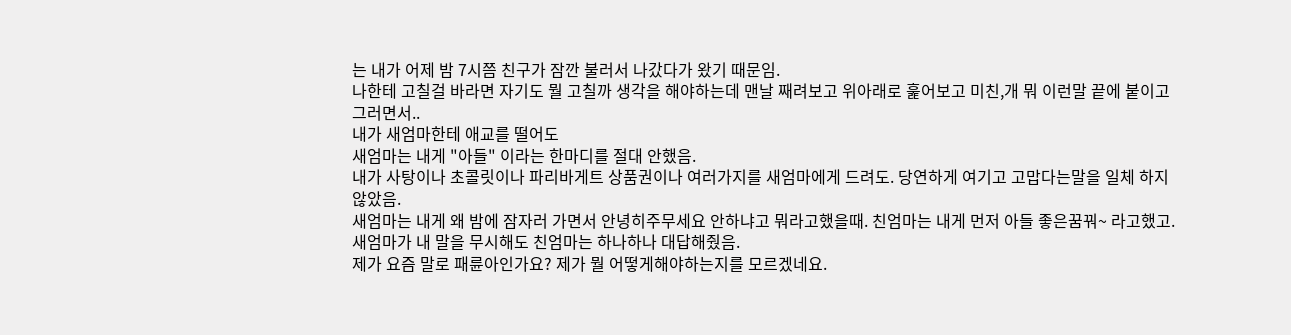는 내가 어제 밤 7시쯤 친구가 잠깐 불러서 나갔다가 왔기 때문임.
나한테 고칠걸 바라면 자기도 뭘 고칠까 생각을 해야하는데 맨날 째려보고 위아래로 훑어보고 미친,개 뭐 이런말 끝에 붙이고 그러면서..
내가 새엄마한테 애교를 떨어도
새엄마는 내게 "아들" 이라는 한마디를 절대 안했음.
내가 사탕이나 초콜릿이나 파리바게트 상품권이나 여러가지를 새엄마에게 드려도. 당연하게 여기고 고맙다는말을 일체 하지 않았음.
새엄마는 내게 왜 밤에 잠자러 가면서 안녕히주무세요 안하냐고 뭐라고했을때. 친엄마는 내게 먼저 아들 좋은꿈꿔~ 라고했고.
새엄마가 내 말을 무시해도 친엄마는 하나하나 대답해줬음.
제가 요즘 말로 패륜아인가요? 제가 뭘 어떻게해야하는지를 모르겠네요.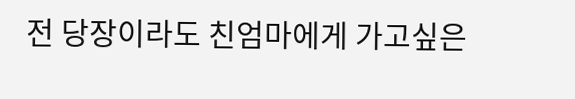전 당장이라도 친엄마에게 가고싶은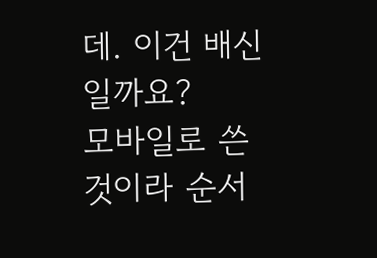데. 이건 배신일까요?
모바일로 쓴것이라 순서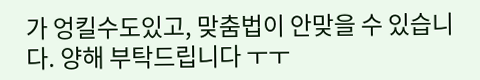가 엉킬수도있고, 맞춤법이 안맞을 수 있습니다. 양해 부탁드립니다 ㅜㅜ